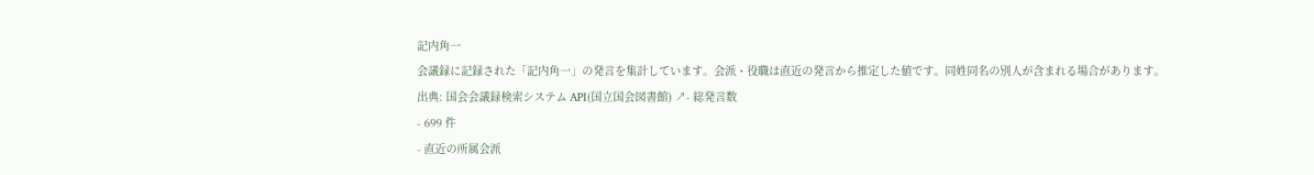記内角一
会議録に記録された「記内角一」の発言を集計しています。会派・役職は直近の発言から推定した値です。同姓同名の別人が含まれる場合があります。
出典: 国会会議録検索システム API(国立国会図書館) ↗- 総発言数
- 699 件
- 直近の所属会派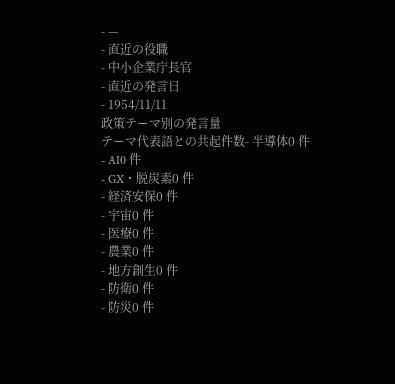- —
- 直近の役職
- 中小企業庁長官
- 直近の発言日
- 1954/11/11
政策テーマ別の発言量
テーマ代表語との共起件数- 半導体0 件
- AI0 件
- GX・脱炭素0 件
- 経済安保0 件
- 宇宙0 件
- 医療0 件
- 農業0 件
- 地方創生0 件
- 防衛0 件
- 防災0 件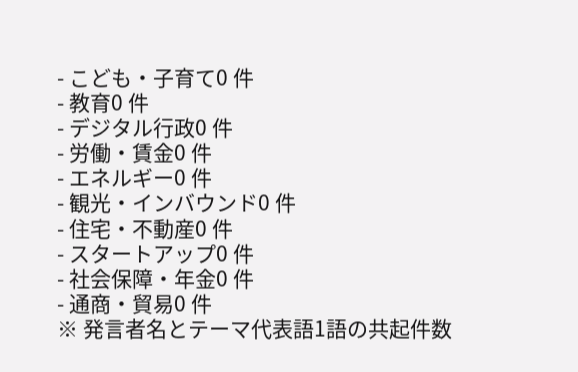- こども・子育て0 件
- 教育0 件
- デジタル行政0 件
- 労働・賃金0 件
- エネルギー0 件
- 観光・インバウンド0 件
- 住宅・不動産0 件
- スタートアップ0 件
- 社会保障・年金0 件
- 通商・貿易0 件
※ 発言者名とテーマ代表語1語の共起件数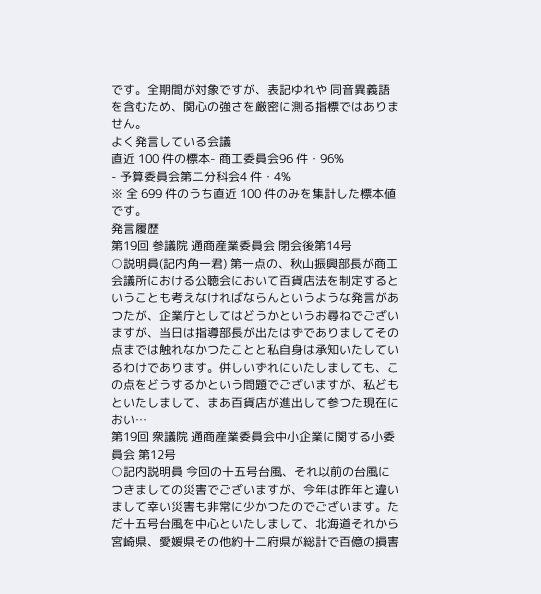です。全期間が対象ですが、表記ゆれや 同音異義語を含むため、関心の強さを厳密に測る指標ではありません。
よく発言している会議
直近 100 件の標本- 商工委員会96 件・96%
- 予算委員会第二分科会4 件・4%
※ 全 699 件のうち直近 100 件のみを集計した標本値です。
発言履歴
第19回 参議院 通商産業委員会 閉会後第14号
○説明員(記内角一君) 第一点の、秋山振興部長が商工会議所における公聴会において百貨店法を制定するということも考えなければならんというような発言があつたが、企業庁としてはどうかというお尋ねでございますが、当日は指導部長が出たはずでありましてその点までは触れなかつたことと私自身は承知いたしているわけであります。併しいずれにいたしましても、この点をどうするかという問題でございますが、私どもといたしまして、まあ百貨店が進出して参つた現在におい…
第19回 衆議院 通商産業委員会中小企業に関する小委員会 第12号
○記内説明員 今回の十五号台風、それ以前の台風につきましての災害でございますが、今年は昨年と違いまして幸い災害も非常に少かつたのでございます。ただ十五号台風を中心といたしまして、北海道それから宮崎県、愛媛県その他約十二府県が総計で百億の損害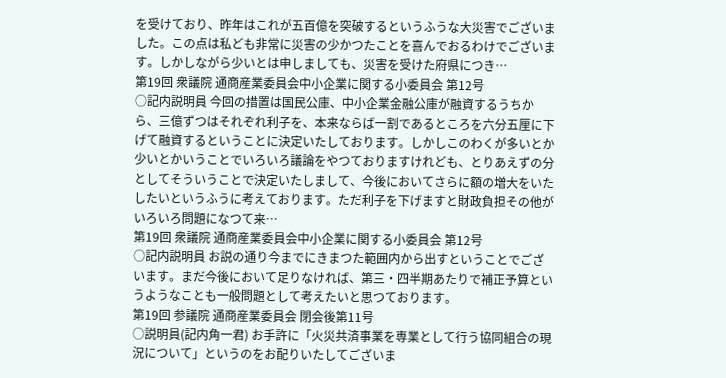を受けており、昨年はこれが五百億を突破するというふうな大災害でございました。この点は私ども非常に災害の少かつたことを喜んでおるわけでございます。しかしながら少いとは申しましても、災害を受けた府県につき…
第19回 衆議院 通商産業委員会中小企業に関する小委員会 第12号
○記内説明員 今回の措置は国民公庫、中小企業金融公庫が融資するうちから、三億ずつはそれぞれ利子を、本来ならば一割であるところを六分五厘に下げて融資するということに決定いたしております。しかしこのわくが多いとか少いとかいうことでいろいろ議論をやつておりますけれども、とりあえずの分としてそういうことで決定いたしまして、今後においてさらに額の増大をいたしたいというふうに考えております。ただ利子を下げますと財政負担その他がいろいろ問題になつて来…
第19回 衆議院 通商産業委員会中小企業に関する小委員会 第12号
○記内説明員 お説の通り今までにきまつた範囲内から出すということでございます。まだ今後において足りなければ、第三・四半期あたりで補正予算というようなことも一般問題として考えたいと思つております。
第19回 参議院 通商産業委員会 閉会後第11号
○説明員(記内角一君) お手許に「火災共済事業を専業として行う協同組合の現況について」というのをお配りいたしてございま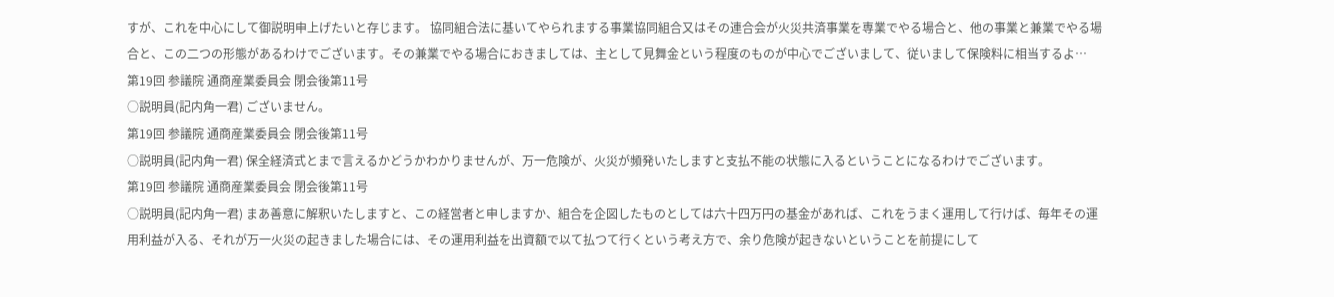すが、これを中心にして御説明申上げたいと存じます。 協同組合法に基いてやられまする事業協同組合又はその連合会が火災共済事業を専業でやる場合と、他の事業と兼業でやる場合と、この二つの形態があるわけでございます。その兼業でやる場合におきましては、主として見舞金という程度のものが中心でございまして、従いまして保険料に相当するよ…
第19回 参議院 通商産業委員会 閉会後第11号
○説明員(記内角一君) ございません。
第19回 参議院 通商産業委員会 閉会後第11号
○説明員(記内角一君) 保全経済式とまで言えるかどうかわかりませんが、万一危険が、火災が頻発いたしますと支払不能の状態に入るということになるわけでございます。
第19回 参議院 通商産業委員会 閉会後第11号
○説明員(記内角一君) まあ善意に解釈いたしますと、この経営者と申しますか、組合を企図したものとしては六十四万円の基金があれば、これをうまく運用して行けば、毎年その運用利益が入る、それが万一火災の起きました場合には、その運用利益を出資額で以て払つて行くという考え方で、余り危険が起きないということを前提にして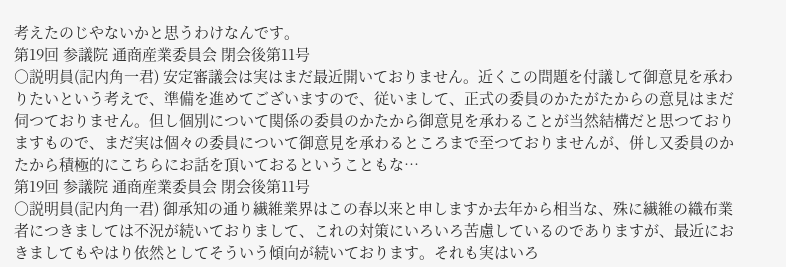考えたのじやないかと思うわけなんです。
第19回 参議院 通商産業委員会 閉会後第11号
○説明員(記内角一君) 安定審議会は実はまだ最近開いておりません。近くこの問題を付議して御意見を承わりたいという考えで、準備を進めてございますので、従いまして、正式の委員のかたがたからの意見はまだ伺つておりません。但し個別について関係の委員のかたから御意見を承わることが当然結構だと思つておりますもので、まだ実は個々の委員について御意見を承わるところまで至つておりませんが、併し又委員のかたから積極的にこちらにお話を頂いておるということもな…
第19回 参議院 通商産業委員会 閉会後第11号
○説明員(記内角一君) 御承知の通り繊維業界はこの春以来と申しますか去年から相当な、殊に繊維の織布業者につきましては不況が続いておりまして、これの対策にいろいろ苦慮しているのでありますが、最近におきましてもやはり依然としてそういう傾向が続いております。それも実はいろ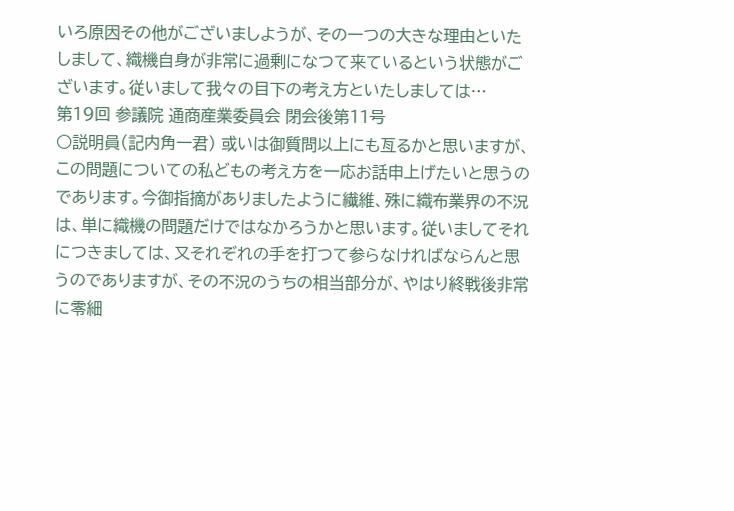いろ原因その他がございましようが、その一つの大きな理由といたしまして、織機自身が非常に過剰になつて来ているという状態がございます。従いまして我々の目下の考え方といたしましては…
第19回 参議院 通商産業委員会 閉会後第11号
○説明員(記内角一君) 或いは御質問以上にも亙るかと思いますが、この問題についての私どもの考え方を一応お話申上げたいと思うのであります。今御指摘がありましたように繊維、殊に織布業界の不況は、単に織機の問題だけではなかろうかと思います。従いましてそれにつきましては、又それぞれの手を打つて参らなければならんと思うのでありますが、その不況のうちの相当部分が、やはり終戦後非常に零細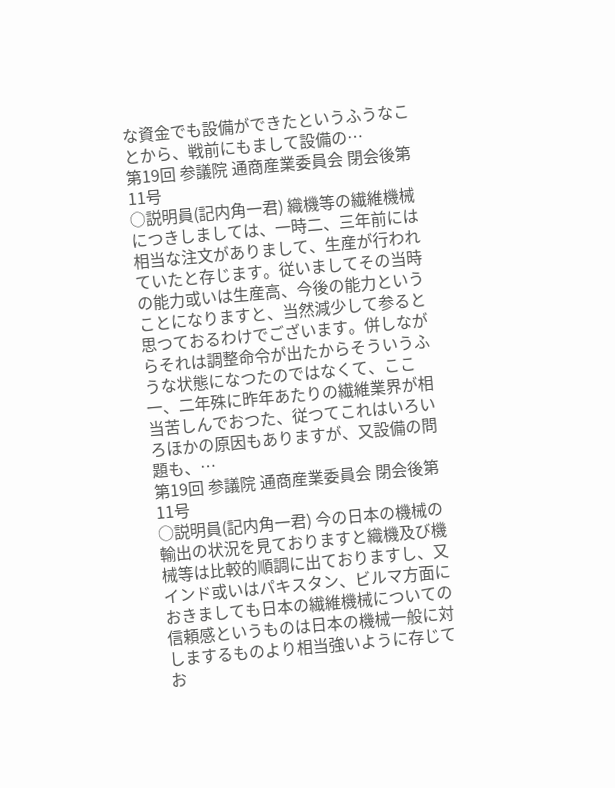な資金でも設備ができたというふうなことから、戦前にもまして設備の…
第19回 参議院 通商産業委員会 閉会後第11号
○説明員(記内角一君) 織機等の繊維機械につきしましては、一時二、三年前には相当な注文がありまして、生産が行われていたと存じます。従いましてその当時の能力或いは生産高、今後の能力ということになりますと、当然減少して参ると思つておるわけでございます。併しながらそれは調整命令が出たからそういうふうな状態になつたのではなくて、ここ一、二年殊に昨年あたりの繊維業界が相当苦しんでおつた、従つてこれはいろいろほかの原因もありますが、又設備の問題も、…
第19回 参議院 通商産業委員会 閉会後第11号
○説明員(記内角一君) 今の日本の機械の輸出の状況を見ておりますと織機及び機械等は比較的順調に出ておりますし、又インド或いはパキスタン、ビルマ方面におきましても日本の繊維機械についての信頼感というものは日本の機械一般に対しまするものより相当強いように存じてお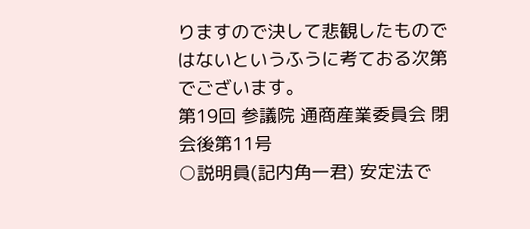りますので決して悲観したものではないというふうに考ておる次第でございます。
第19回 参議院 通商産業委員会 閉会後第11号
○説明員(記内角一君) 安定法で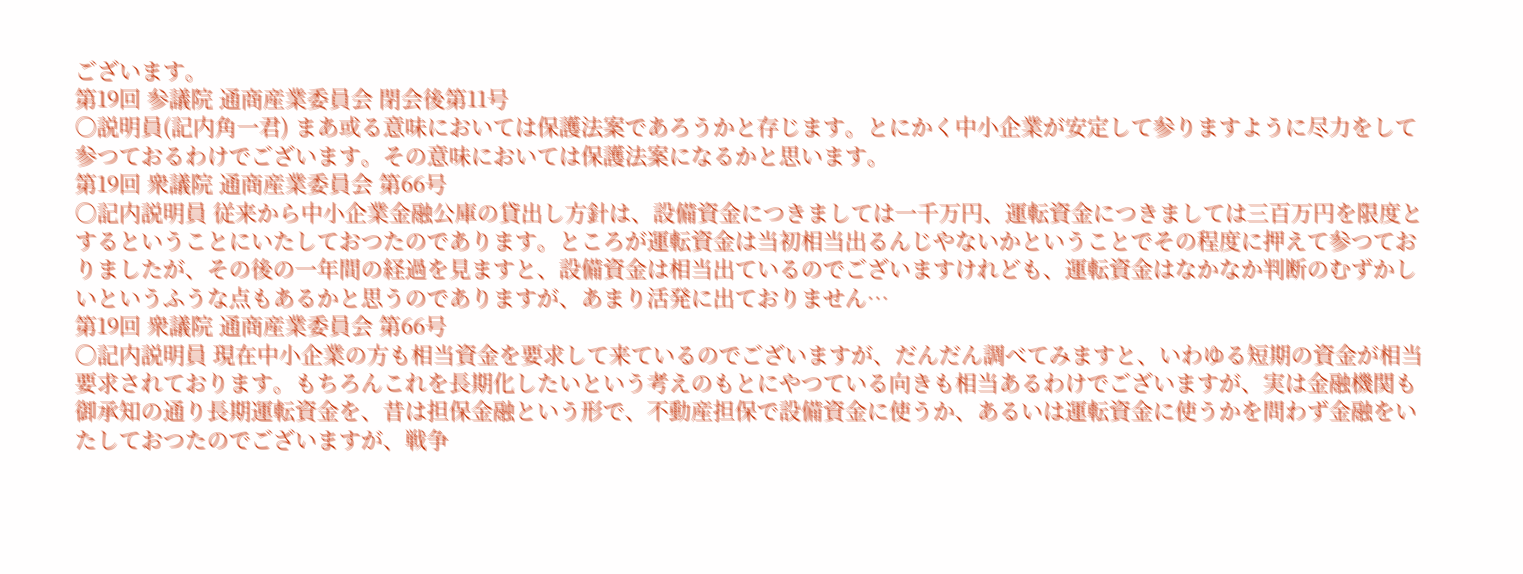ございます。
第19回 参議院 通商産業委員会 閉会後第11号
○説明員(記内角一君) まあ或る意味においては保護法案であろうかと存じます。とにかく中小企業が安定して参りますように尽力をして参つておるわけでございます。その意味においては保護法案になるかと思います。
第19回 衆議院 通商産業委員会 第66号
○記内説明員 従来から中小企業金融公庫の貸出し方針は、設備資金につきましては一千万円、運転資金につきましては三百万円を限度とするということにいたしておつたのであります。ところが運転資金は当初相当出るんじやないかということでその程度に押えて参つておりましたが、その後の一年間の経過を見ますと、設備資金は相当出ているのでございますけれども、運転資金はなかなか判断のむずかしいというふうな点もあるかと思うのでありますが、あまり活発に出ておりません…
第19回 衆議院 通商産業委員会 第66号
○記内説明員 現在中小企業の方も相当資金を要求して来ているのでございますが、だんだん調べてみますと、いわゆる短期の資金が相当要求されております。もちろんこれを長期化したいという考えのもとにやつている向きも相当あるわけでございますが、実は金融機関も御承知の通り長期運転資金を、昔は担保金融という形で、不動産担保で設備資金に使うか、あるいは運転資金に使うかを問わず金融をいたしておつたのでございますが、戦争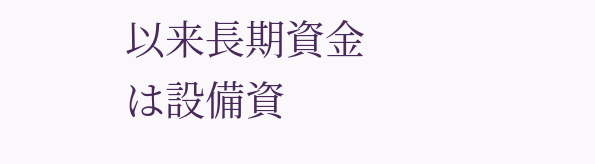以来長期資金は設備資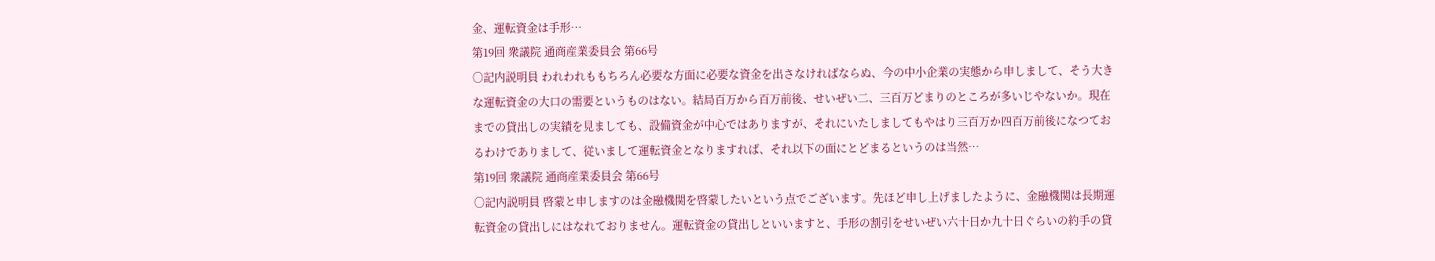金、運転資金は手形…
第19回 衆議院 通商産業委員会 第66号
○記内説明員 われわれももちろん必要な方面に必要な資金を出さなければならぬ、今の中小企業の実態から申しまして、そう大きな運転資金の大口の需要というものはない。結局百万から百万前後、せいぜい二、三百万どまりのところが多いじやないか。現在までの貸出しの実績を見ましても、設備資金が中心ではありますが、それにいたしましてもやはり三百万か四百万前後になつておるわけでありまして、従いまして運転資金となりますれば、それ以下の面にとどまるというのは当然…
第19回 衆議院 通商産業委員会 第66号
○記内説明員 啓蒙と申しますのは金融機関を啓蒙したいという点でございます。先ほど申し上げましたように、金融機関は長期運転資金の貸出しにはなれておりません。運転資金の貸出しといいますと、手形の割引をせいぜい六十日か九十日ぐらいの約手の貸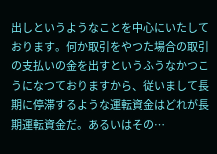出しというようなことを中心にいたしております。何か取引をやつた場合の取引の支払いの金を出すというふうなかつこうになつておりますから、従いまして長期に停滞するような運転資金はどれが長期運転資金だ。あるいはその…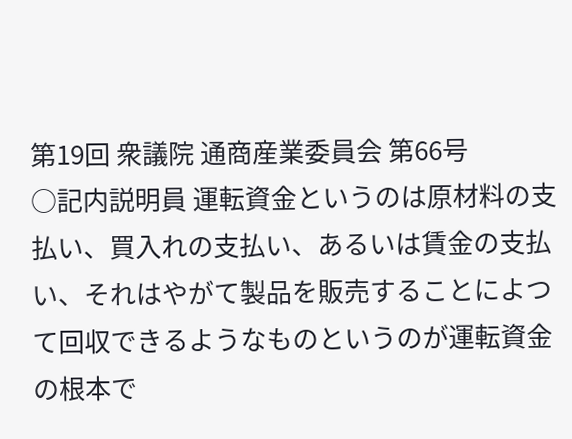第19回 衆議院 通商産業委員会 第66号
○記内説明員 運転資金というのは原材料の支払い、買入れの支払い、あるいは賃金の支払い、それはやがて製品を販売することによつて回収できるようなものというのが運転資金の根本で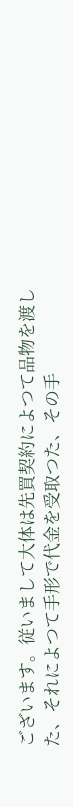ございます。従いまして大体は先買契約によつて品物を渡した、それによつて手形で代金を受取つた、その手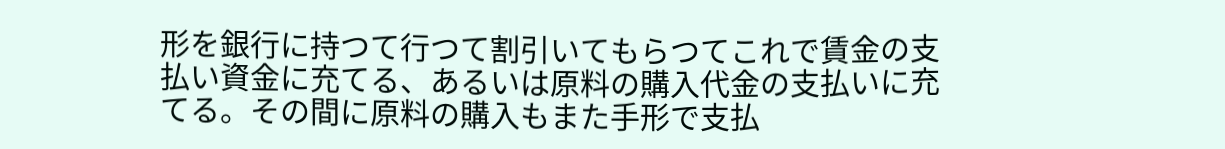形を銀行に持つて行つて割引いてもらつてこれで賃金の支払い資金に充てる、あるいは原料の購入代金の支払いに充てる。その間に原料の購入もまた手形で支払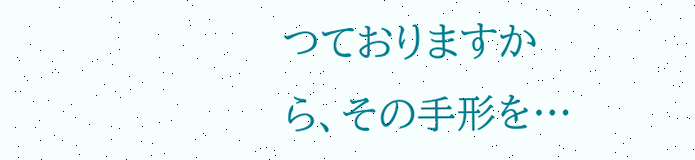つておりますから、その手形を…